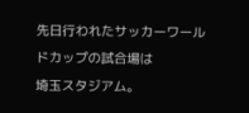先日行われたサッカーワールドカップの試合場は
埼玉スタジアム。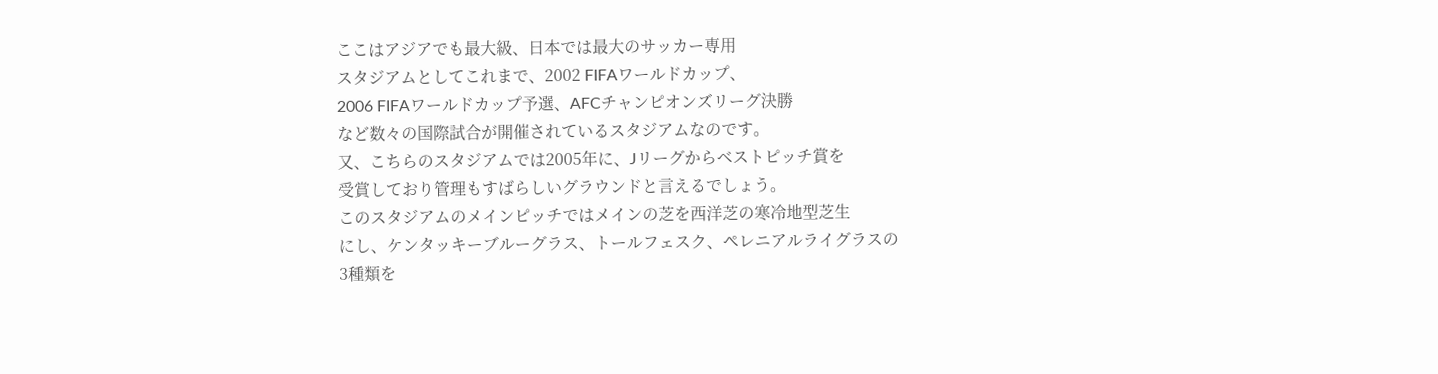ここはアジアでも最大級、日本では最大のサッカー専用
スタジアムとしてこれまで、2002 FIFAワールドカップ、
2006 FIFAワールドカップ予選、AFCチャンピオンズリーグ決勝
など数々の国際試合が開催されているスタジアムなのです。
又、こちらのスタジアムでは2005年に、Jリーグからベストピッチ賞を
受賞しており管理もすばらしいグラウンドと言えるでしょう。
このスタジアムのメインピッチではメインの芝を西洋芝の寒冷地型芝生
にし、ケンタッキーブルーグラス、トールフェスク、ペレニアルライグラスの
3種類を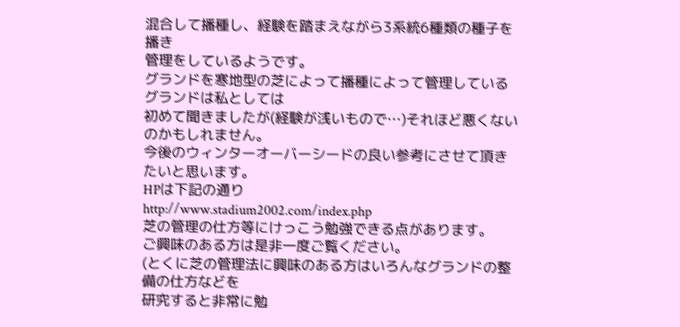混合して播種し、経験を踏まえながら3系統6種類の種子を播き
管理をしているようです。
グランドを寒地型の芝によって播種によって管理しているグランドは私としては
初めて聞きましたが(経験が浅いもので…)それほど悪くないのかもしれません。
今後のウィンターオーバーシードの良い参考にさせて頂きたいと思います。
HPは下記の通り
http://www.stadium2002.com/index.php
芝の管理の仕方等にけっこう勉強できる点があります。
ご興味のある方は是非一度ご覧ください。
(とくに芝の管理法に興味のある方はいろんなグランドの整備の仕方などを
研究すると非常に勉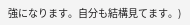強になります。自分も結構見てます。)